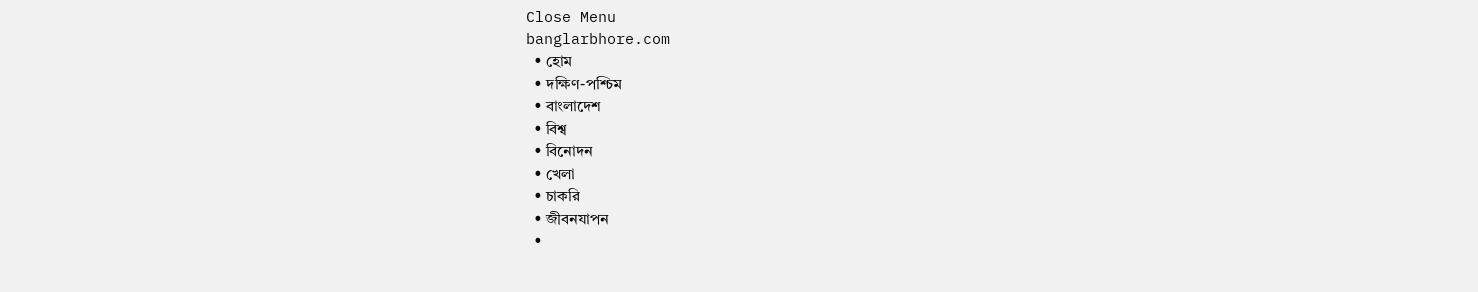Close Menu
banglarbhore.com
  • হোম
  • দক্ষিণ-পশ্চিম
  • বাংলাদেশ
  • বিশ্ব
  • বিনোদন
  • খেলা
  • চাকরি
  • জীবনযাপন
  •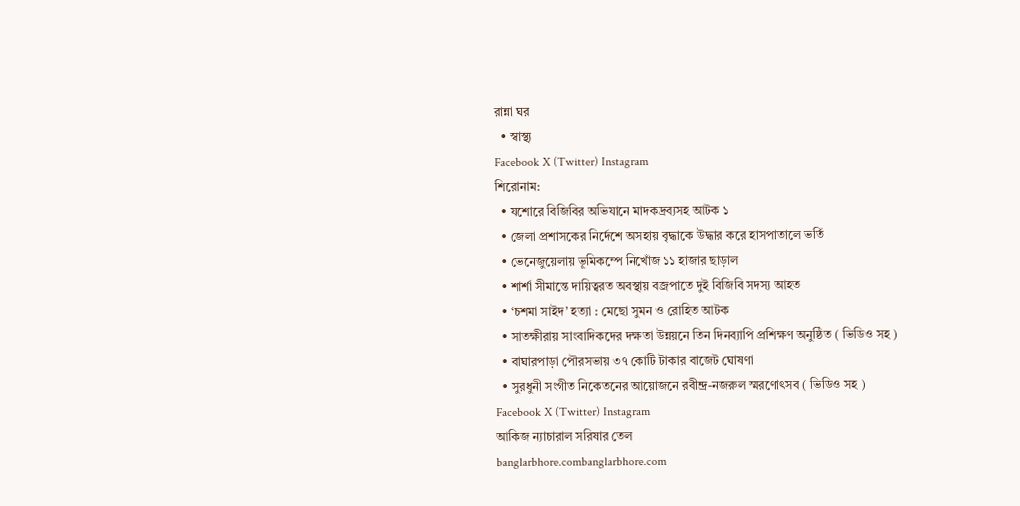রান্না ঘর
  • স্বাস্থ্য
Facebook X (Twitter) Instagram
শিরোনাম:
  • যশোরে বিজিবির অভিযানে মাদকদ্রব্যসহ আটক ১
  • জেলা প্রশাসকের নির্দেশে অসহায় বৃদ্ধাকে উদ্ধার করে হাসপাতালে ভর্তি
  • ভেনেজুয়েলায় ভূমিকম্পে নিখোঁজ ১১ হাজার ছাড়াল
  • শার্শা সীমান্তে দায়িত্বরত অবস্থায় বজ্রপাতে দুই বিজিবি সদস্য আহত
  • ‘চশমা সাইদ’ হত্যা : মেছো সুমন ও রোহিত আটক
  • সাতক্ষীরায় সাংবাদিকদের দক্ষতা উন্নয়নে তিন দিনব্যাপি প্রশিক্ষণ অনুষ্ঠিত ( ভিডিও সহ )
  • বাঘারপাড়া পৌরসভায় ৩৭ কোটি টাকার বাজেট ঘোষণা
  • সুরধুনী সংগীত নিকেতনের আয়োজনে রবীন্দ্র-নজরুল স্মরণোৎসব ( ভিডিও সহ )
Facebook X (Twitter) Instagram
আকিজ ন্যাচারাল সরিষার তেল
banglarbhore.combanglarbhore.com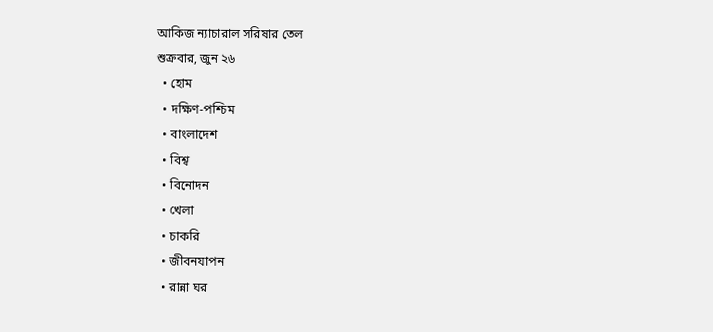আকিজ ন্যাচারাল সরিষার তেল
শুক্রবার, জুন ২৬
  • হোম
  • দক্ষিণ-পশ্চিম
  • বাংলাদেশ
  • বিশ্ব
  • বিনোদন
  • খেলা
  • চাকরি
  • জীবনযাপন
  • রান্না ঘর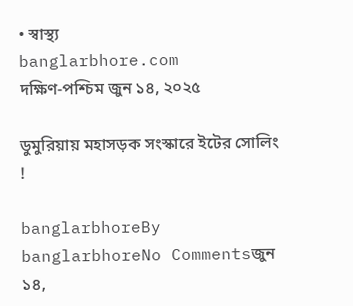• স্বাস্থ্য
banglarbhore.com
দক্ষিণ-পশ্চিম জুন ১৪, ২০২৫

ডুমুরিয়ায় মহাসড়ক সংস্কারে ইটের সোলিং !

banglarbhoreBy banglarbhoreNo Commentsজুন ১৪,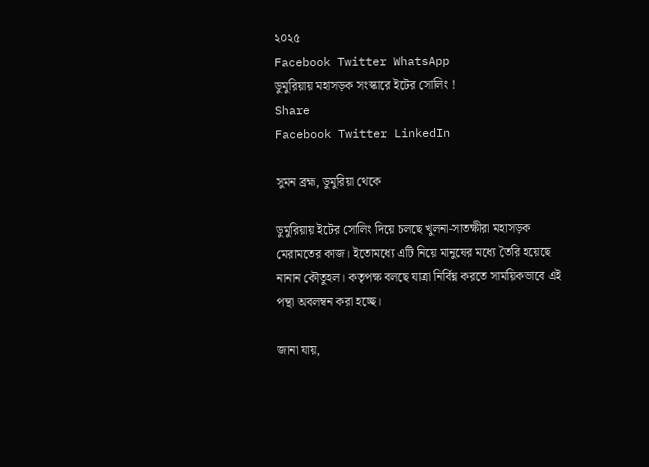২০২৫
Facebook Twitter WhatsApp
ডুমুরিয়ায় মহাসড়ক সংস্কারে ইটের সোলিং !
Share
Facebook Twitter LinkedIn

সুমন ব্রহ্ম, ডুমুরিয়া থেকে

ডুমুরিয়ায় ইটের সোলিং দিয়ে চলছে খুলনা-সাতক্ষীরা মহাসড়ক মেরামতের কাজ। ইতোমধ্যে এটি নিয়ে মানুষের মধ্যে তৈরি হয়েছে নানান কৌতুহল। কতৃপক্ষ বলছে যাত্রা নির্বিঘ্ন করতে সাময়িকভাবে এই পন্থা অবলম্বন করা হচ্ছে।

জানা যায়,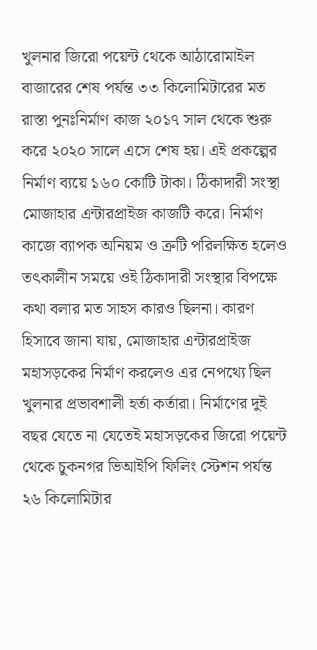খুলনার জিরো পয়েন্ট থেকে আঠারোমাইল বাজারের শেষ পর্যন্ত ৩৩ কিলোমিটারের মত রাস্তা পুনঃনির্মাণ কাজ ২০১৭ সাল থেকে শুরু করে ২০২০ সালে এসে শেষ হয়। এই প্রকল্পের নির্মাণ ব্যয়ে ১৬০ কোটি টাকা। ঠিকাদারী সংস্থা মোজাহার এন্টারপ্রাইজ কাজটি করে। নির্মাণ কাজে ব্যাপক অনিয়ম ও ত্রুটি পরিলক্ষিত হলেও তৎকালীন সময়ে ওই ঠিকাদারী সংস্থার বিপক্ষে কথা বলার মত সাহস কারও ছিলনা। কারণ হিসাবে জানা যায়, মোজাহার এন্টারপ্রাইজ মহাসড়কের নির্মাণ করলেও এর নেপথ্যে ছিল খুলনার প্রভাবশালী হর্তা কর্তারা। নির্মাণের দুই বছর যেতে না যেতেই মহাসড়কের জিরো পয়েন্ট থেকে চুকনগর ভিআইপি ফিলিং স্টেশন পর্যন্ত ২৬ কিলোমিটার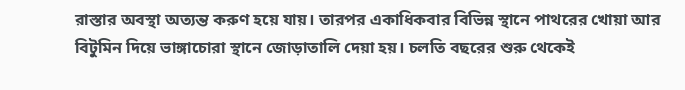রাস্তার অবস্থা অত্যন্ত করুণ হয়ে যায়। তারপর একাধিকবার বিভিন্ন স্থানে পাথরের খোয়া আর বিটুমিন দিয়ে ভাঙ্গাচোরা স্থানে জোড়াতালি দেয়া হয়। চলতি বছরের শুরু থেকেই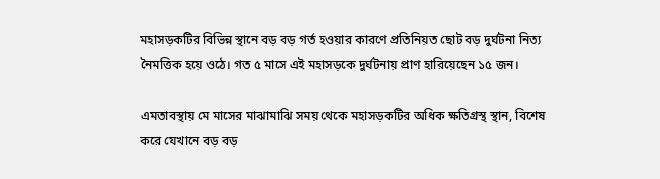মহাসড়কটির বিভিন্ন স্থানে বড় বড় গর্ত হওয়ার কারণে প্রতিনিয়ত ছোট বড় দুর্ঘটনা নিত্য নৈমত্তিক হয়ে ওঠে। গত ৫ মাসে এই মহাসড়কে দুর্ঘটনায় প্রাণ হারিয়েছেন ১৫ জন।

এমতাবস্থায় মে মাসের মাঝামাঝি সময় থেকে মহাসড়কটির অধিক ক্ষতিগ্রস্থ স্থান, বিশেষ করে যেখানে বড় বড়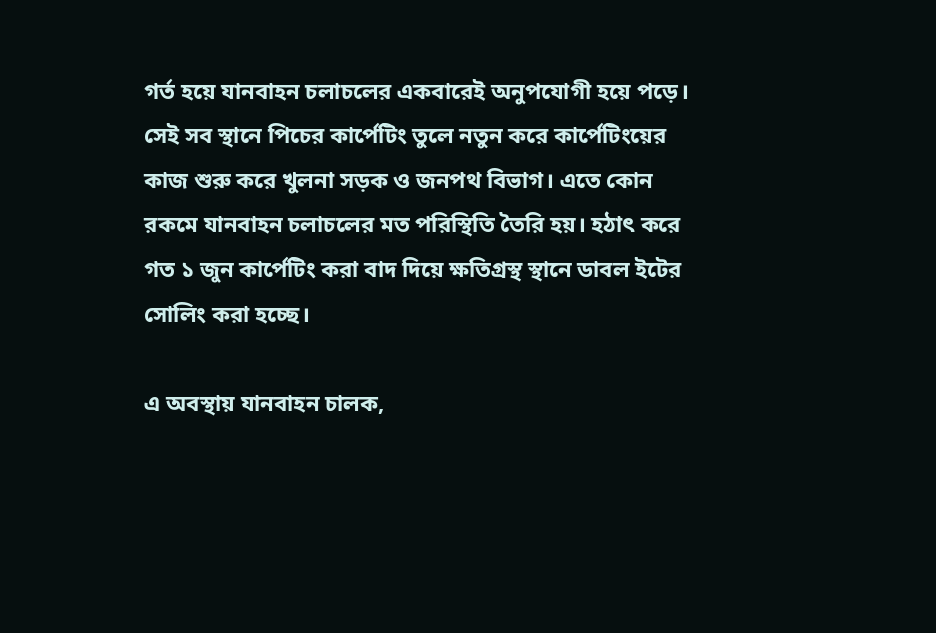গর্ত হয়ে যানবাহন চলাচলের একবারেই অনুপযোগী হয়ে পড়ে। সেই সব স্থানে পিচের কার্পেটিং তুলে নতুন করে কার্পেটিংয়ের কাজ শুরু করে খুলনা সড়ক ও জনপথ বিভাগ। এতে কোন রকমে যানবাহন চলাচলের মত পরিস্থিতি তৈরি হয়। হঠাৎ করে গত ১ জুন কার্পেটিং করা বাদ দিয়ে ক্ষতিগ্রস্থ স্থানে ডাবল ইটের সোলিং করা হচ্ছে।

এ অবস্থায় যানবাহন চালক,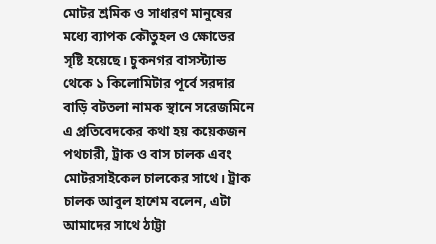মোটর শ্রমিক ও সাধারণ মানুষের মধ্যে ব্যাপক কৌতুহল ও ক্ষোভের সৃষ্টি হয়েছে। চুকনগর বাসস্ট্যান্ড থেকে ১ কিলোমিটার পূর্বে সরদার বাড়ি বটতলা নামক স্থানে সরেজমিনে এ প্রতিবেদকের কথা হয় কয়েকজন পথচারী, ট্রাক ও বাস চালক এবং মোটরসাইকেল চালকের সাথে। ট্রাক চালক আবুল হাশেম বলেন, এটা আমাদের সাথে ঠাট্টা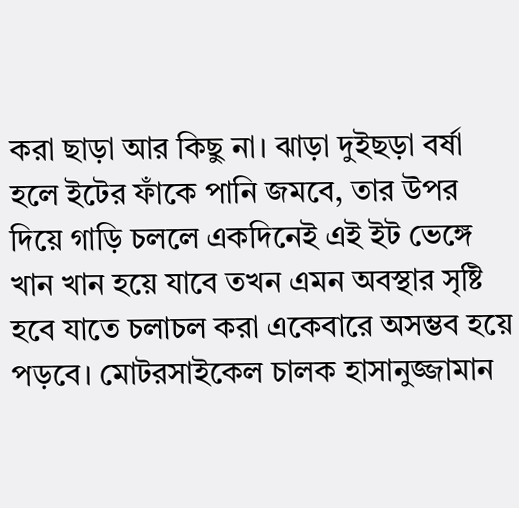করা ছাড়া আর কিছু না। ঝাড়া দুইছড়া বর্ষা হলে ইটের ফাঁকে পানি জমবে, তার উপর দিয়ে গাড়ি চললে একদিনেই এই ইট ভেঙ্গে খান খান হয়ে যাবে তখন এমন অবস্থার সৃষ্টি হবে যাতে চলাচল করা একেবারে অসম্ভব হয়ে পড়বে। মোটরসাইকেল চালক হাসানুজ্জামান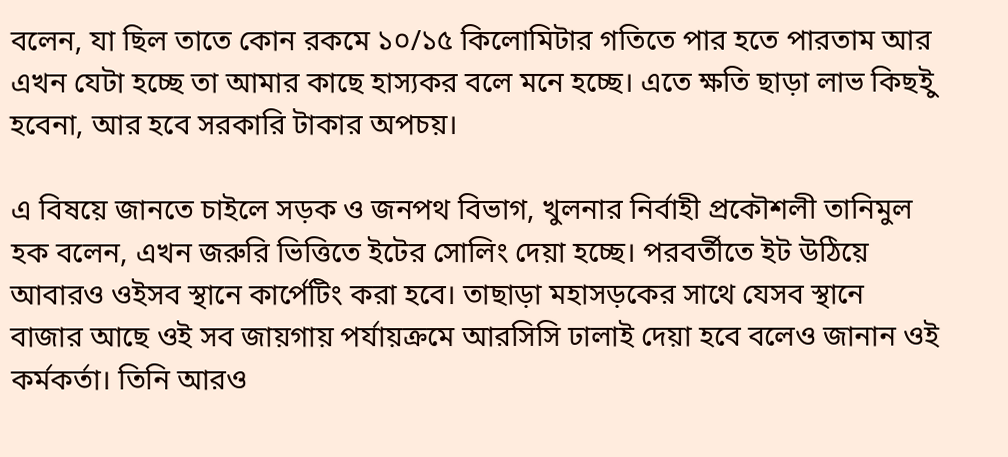বলেন, যা ছিল তাতে কোন রকমে ১০/১৫ কিলোমিটার গতিতে পার হতে পারতাম আর এখন যেটা হচ্ছে তা আমার কাছে হাস্যকর বলে মনে হচ্ছে। এতে ক্ষতি ছাড়া লাভ কিছইু হবেনা, আর হবে সরকারি টাকার অপচয়।

এ বিষয়ে জানতে চাইলে সড়ক ও জনপথ বিভাগ, খুলনার নির্বাহী প্রকৌশলী তানিমুল হক বলেন, এখন জরুরি ভিত্তিতে ইটের সোলিং দেয়া হচ্ছে। পরবর্তীতে ইট উঠিয়ে আবারও ওইসব স্থানে কার্পেটিং করা হবে। তাছাড়া মহাসড়কের সাথে যেসব স্থানে বাজার আছে ওই সব জায়গায় পর্যায়ক্রমে আরসিসি ঢালাই দেয়া হবে বলেও জানান ওই কর্মকর্তা। তিনি আরও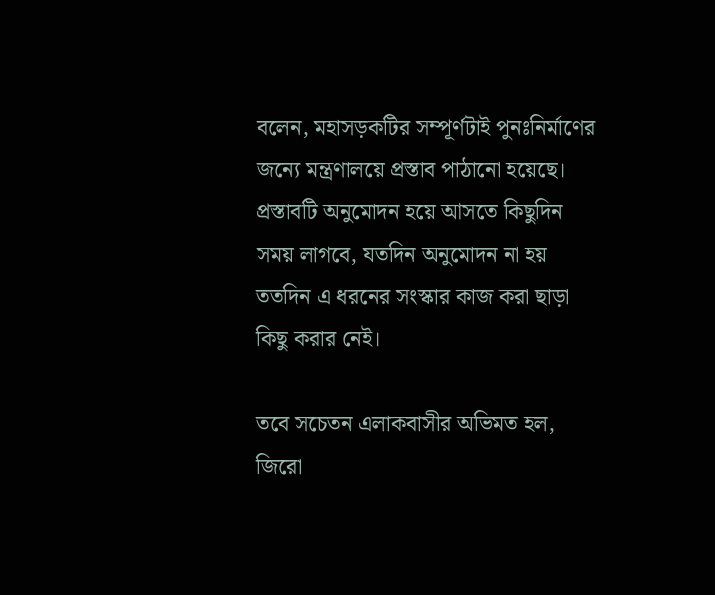বলেন, মহাসড়কটির সম্পূর্ণটাই পুনঃনির্মাণের জন্যে মন্ত্রণালয়ে প্রস্তাব পাঠানো হয়েছে। প্রস্তাবটি অনুমোদন হয়ে আসতে কিছুদিন সময় লাগবে, যতদিন অনুমোদন না হয় ততদিন এ ধরনের সংস্কার কাজ করা ছাড়া কিছু করার নেই।

তবে সচেতন এলাকবাসীর অভিমত হল, জিরো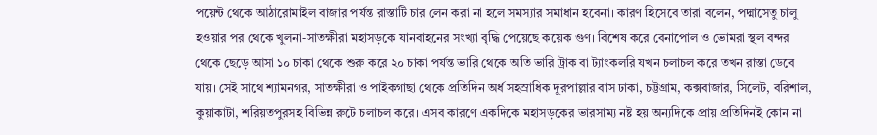পয়েন্ট থেকে আঠারোমাইল বাজার পর্যন্ত রাস্তাটি চার লেন করা না হলে সমস্যার সমাধান হবেনা। কারণ হিসেবে তারা বলেন, পদ্মাসেতু চালু হওয়ার পর থেকে খুলনা-সাতক্ষীরা মহাসড়কে যানবাহনের সংখ্যা বৃদ্ধি পেয়েছে কয়েক গুণ। বিশেষ করে বেনাপোল ও ভোমরা স্থল বন্দর থেকে ছেড়ে আসা ১০ চাকা থেকে শুরু করে ২০ চাকা পর্যন্ত ভারি থেকে অতি ভারি ট্রাক বা ট্যাংকলরি যখন চলাচল করে তখন রাস্তা ডেবে যায়। সেই সাথে শ্যামনগর, সাতক্ষীরা ও পাইকগাছা থেকে প্রতিদিন অর্ধ সহস্রাধিক দূরপাল্লার বাস ঢাকা, চট্টগ্রাম, কক্সবাজার, সিলেট, বরিশাল, কুয়াকাটা, শরিয়তপুরসহ বিভিন্ন রুটে চলাচল করে। এসব কারণে একদিকে মহাসড়কের ভারসাম্য নষ্ট হয় অন্যদিকে প্রায় প্রতিদিনই কোন না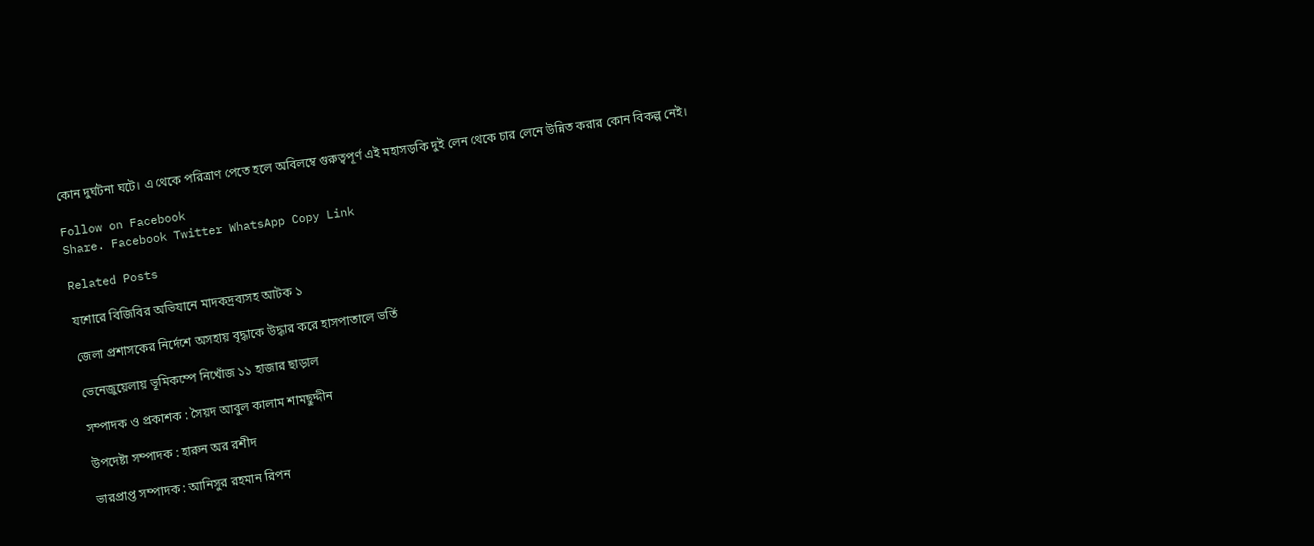কোন দুর্ঘটনা ঘটে। এ থেকে পরিত্রাণ পেতে হলে অবিলম্বে গুরুত্বপূর্ণ এই মহাসড়কি দুই লেন থেকে চার লেনে উন্নিত করার কোন বিকল্প নেই।

Follow on Facebook
Share. Facebook Twitter WhatsApp Copy Link

Related Posts

যশোরে বিজিবির অভিযানে মাদকদ্রব্যসহ আটক ১

জেলা প্রশাসকের নির্দেশে অসহায় বৃদ্ধাকে উদ্ধার করে হাসপাতালে ভর্তি

ভেনেজুয়েলায় ভূমিকম্পে নিখোঁজ ১১ হাজার ছাড়াল

সম্পাদক ও প্রকাশক : সৈয়দ আবুল কালাম শামছুদ্দীন

উপদেষ্টা সম্পাদক : হারুন অর রশীদ

ভারপ্রাপ্ত সম্পাদক : আনিসুর রহমান রিপন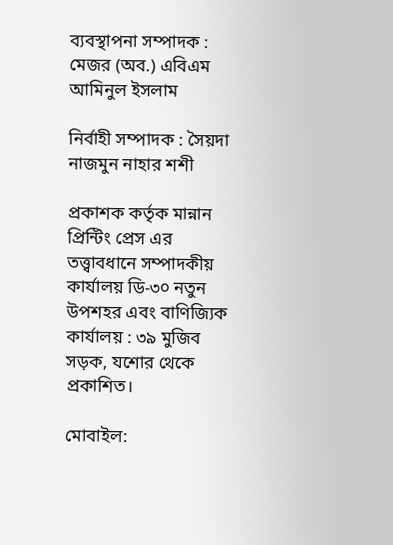ব্যবস্থাপনা সম্পাদক : মেজর (অব.) এবিএম আমিনুল ইসলাম

নির্বাহী সম্পাদক : সৈয়দা নাজমুন নাহার শশী

প্রকাশক কর্তৃক মান্নান প্রিন্টিং প্রেস এর তত্ত্বাবধানে সম্পাদকীয় কার্যালয় ডি-৩০ নতুন উপশহর এবং বাণিজ্যিক কার্যালয় : ৩৯ মুজিব সড়ক, যশোর থেকে প্রকাশিত।

মোবাইল: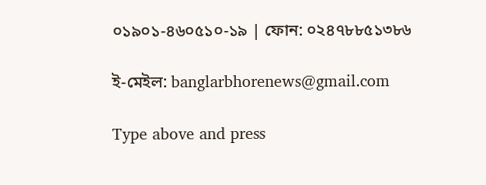০১৯০১-৪৬০৫১০-১৯ | ফোন: ০২৪৭৮৮৫১৩৮৬

ই-মেইল: banglarbhorenews@gmail.com

Type above and press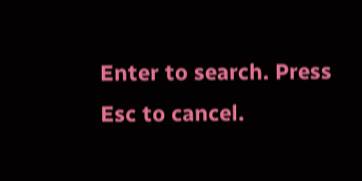Enter to search. Press Esc to cancel.